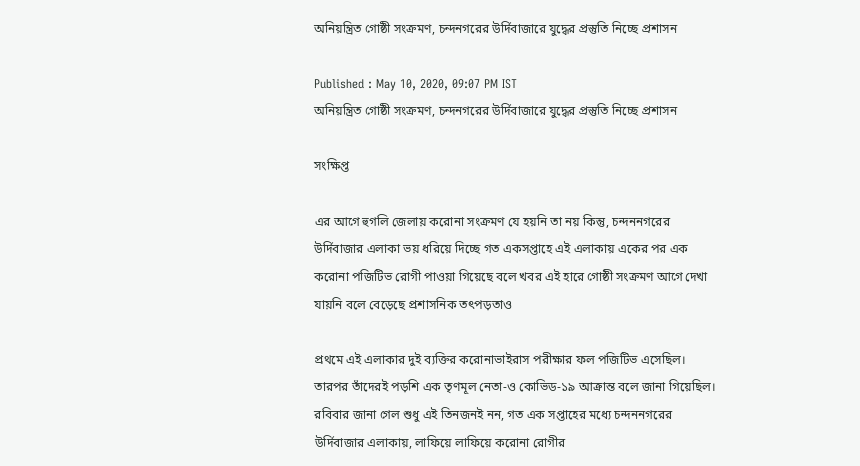অনিয়ন্ত্রিত গোষ্ঠী সংক্রমণ, চন্দনগরের উর্দিবাজারে যুদ্ধের প্রস্তুতি নিচ্ছে প্রশাসন

Published : May 10, 2020, 09:07 PM IST
অনিয়ন্ত্রিত গোষ্ঠী সংক্রমণ, চন্দনগরের উর্দিবাজারে যুদ্ধের প্রস্তুতি নিচ্ছে প্রশাসন

সংক্ষিপ্ত

এর আগে হুগলি জেলায় করোনা সংক্রমণ যে হয়নি তা নয় কিন্তু, চন্দননগরের উর্দিবাজার এলাকা ভয় ধরিয়ে দিচ্ছে গত একসপ্তাহে এই এলাকায় একের পর এক করোনা পজিটিভ রোগী পাওয়া গিয়েছে বলে খবর এই হারে গোষ্ঠী সংক্রমণ আগে দেখা যায়নি বলে বেড়েছে প্রশাসনিক তৎপড়তাও

প্রথমে এই এলাকার দুই ব্যক্তির করোনাভাইরাস পরীক্ষার ফল পজিটিভ এসেছিল। তারপর তাঁদেরই পড়শি এক তৃণমূল নেতা-ও কোভিড-১৯ আক্রান্ত বলে জানা গিয়েছিল। রবিবার জানা গেল শুধু এই তিনজনই নন, গত এক সপ্তাহের মধ্যে চন্দননগরের উর্দিবাজার এলাকায়, লাফিয়ে লাফিয়ে করোনা রোগীর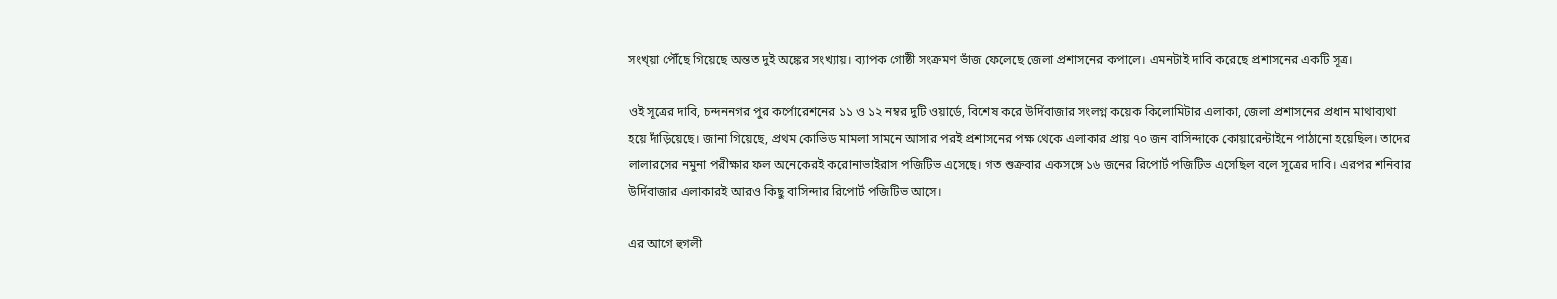সংখ্য়া পৌঁছে গিয়েছে অন্তত দুই অঙ্কের সংখ্যায়। ব্যাপক গোষ্ঠী সংক্রমণ ভাঁজ ফেলেছে জেলা প্রশাসনের কপালে। এমনটাই দাবি করেছে প্রশাসনের একটি সূত্র।

ওই সূত্রের দাবি, চন্দননগর পুর কর্পোরেশনের ১১ ও ১২ নম্বর দুটি ওয়ার্ডে, বিশেষ করে উর্দিবাজার সংলগ্ন কয়েক কিলোমিটার এলাকা, জেলা প্রশাসনের প্রধান মাথাব্যথা হয়ে দাঁড়িয়েছে। জানা গিয়েছে, প্রথম কোভিড মামলা সামনে আসার পরই প্রশাসনের পক্ষ থেকে এলাকার প্রায় ৭০ জন বাসিন্দাকে কোয়ারেন্টাইনে পাঠানো হয়েছিল। তাদের লালারসের নমুনা পরীক্ষার ফল অনেকেরই করোনাভাইরাস পজিটিভ এসেছে। গত শুক্রবার একসঙ্গে ১৬ জনের রিপোর্ট পজিটিভ এসেছিল বলে সূত্রের দাবি। এরপর শনিবার উর্দিবাজার এলাকারই আরও কিছু বাসিন্দার রিপোর্ট পজিটিভ আসে।

এর আগে হুগলী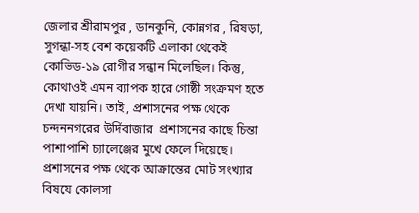জেলার শ্রীরামপুর , ডানকুনি, কোন্নগর , রিষড়া, সুগন্ধা-সহ বেশ কয়েকটি এলাকা থেকেই কোভিড-১৯ রোগীর সন্ধান মিলেছিল। কিন্তু, কোথাওই এমন ব্যাপক হারে গোষ্ঠী সংক্রমণ হতে দেখা যায়নি। তাই, প্রশাসনের পক্ষ থেকে  চন্দননগরের উর্দিবাজার  প্রশাসনের কাছে চিন্তা পাশাপাশি চ্যালেঞ্জের মুখে ফেলে দিয়েছে। প্রশাসনের পক্ষ থেকে আক্রান্তের মোট সংখ্যার বিষযে কোলসা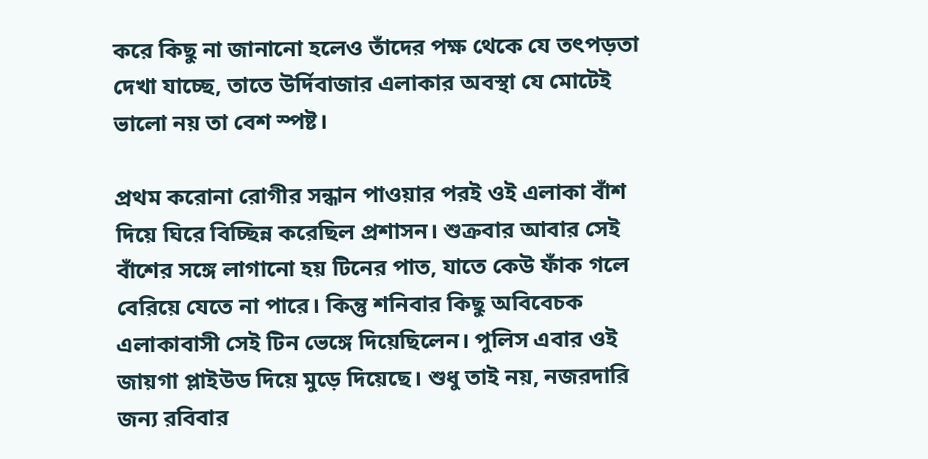করে কিছু না জানানো হলেও তাঁদের পক্ষ থেকে যে তৎপড়তা দেখা যাচ্ছে, তাতে উর্দিবাজার এলাকার অবস্থা যে মোটেই ভালো নয় তা বেশ স্পষ্ট।

প্রথম করোনা রোগীর সন্ধান পাওয়ার পরই ওই এলাকা বাঁশ দিয়ে ঘিরে বিচ্ছিন্ন করেছিল প্রশাসন। শুক্রবার আবার সেই বাঁশের সঙ্গে লাগানো হয় টিনের পাত, যাতে কেউ ফাঁক গলে বেরিয়ে যেতে না পারে। কিন্তু শনিবার কিছু অবিবেচক এলাকাবাসী সেই টিন ভেঙ্গে দিয়েছিলেন। পুলিস এবার ওই জায়গা প্লাইউড দিয়ে মুড়ে দিয়েছে। শুধু তাই নয়, নজরদারি জন্য রবিবার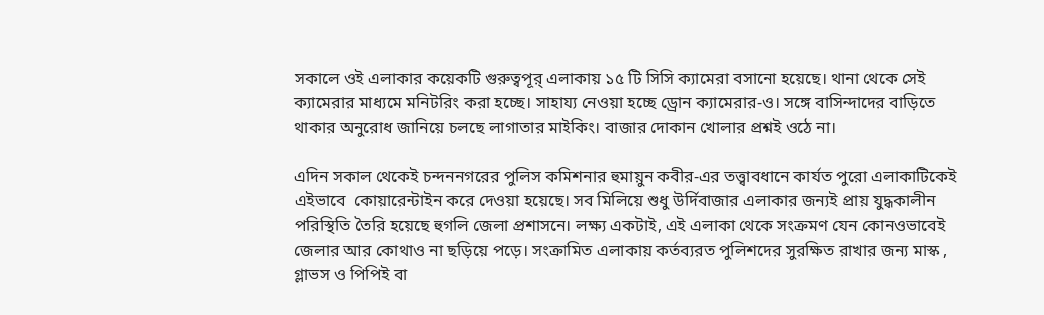সকালে ওই এলাকার কয়েকটি গুরুত্বপূর্ এলাকায় ১৫ টি সিসি ক্যামেরা বসানো হয়েছে। থানা থেকে সেই ক্যামেরার মাধ্যমে মনিটরিং করা হচ্ছে। সাহায্য নেওয়া হচ্ছে ড্রোন ক্যামেরার-ও। সঙ্গে বাসিন্দাদের বাড়িতে থাকার অনুরোধ জানিয়ে চলছে লাগাতার মাইকিং। বাজার দোকান খোলার প্রশ্নই ওঠে না।

এদিন সকাল থেকেই চন্দননগরের পুলিস কমিশনার হুমায়ুন কবীর-এর তত্ত্বাবধানে কার্যত পুরো এলাকাটিকেই এইভাবে  কোয়ারেন্টাইন করে দেওয়া হয়েছে। সব মিলিয়ে শুধু উর্দিবাজার এলাকার জন্যই প্রায় যুদ্ধকালীন পরিস্থিতি তৈরি হয়েছে হুগলি জেলা প্রশাসনে। লক্ষ্য একটাই, এই এলাকা থেকে সংক্রমণ যেন কোনওভাবেই জেলার আর কোথাও না ছড়িয়ে পড়ে। সংক্রামিত এলাকায় কর্তব্যরত পুলিশদের সুরক্ষিত রাখার জন্য মাস্ক , গ্লাভস ও পিপিই বা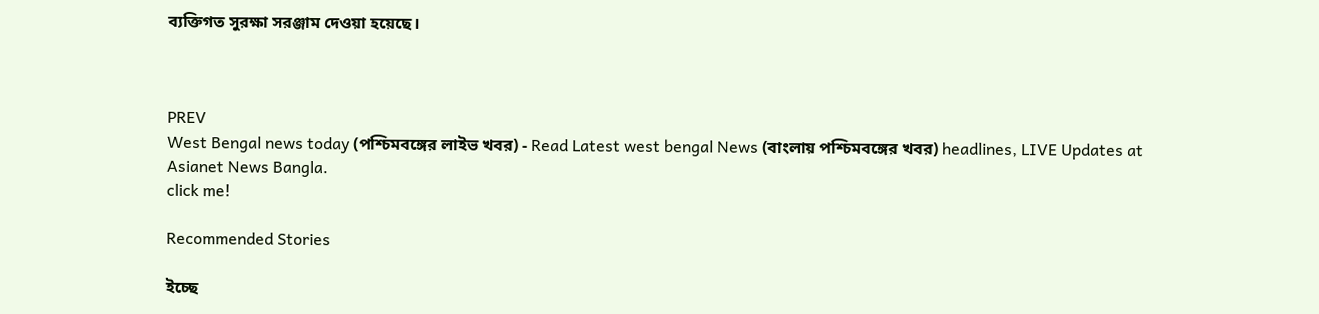ব্যক্তিগত সুরক্ষা সরঞ্জাম দেওয়া হয়েছে।



PREV
West Bengal news today (পশ্চিমবঙ্গের লাইভ খবর) - Read Latest west bengal News (বাংলায় পশ্চিমবঙ্গের খবর) headlines, LIVE Updates at Asianet News Bangla.
click me!

Recommended Stories

ইচ্ছে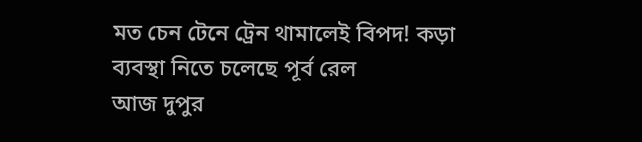মত চেন টেনে ট্রেন থামালেই বিপদ! কড়া ব্যবস্থা নিতে চলেছে পূর্ব রেল
আজ দুপুর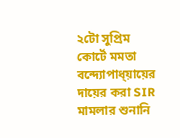২টো সুপ্রিম কোর্টে মমতা বন্দ্যোপাধ্য়ায়ের দায়ের করা SIR মামলার শুনানি